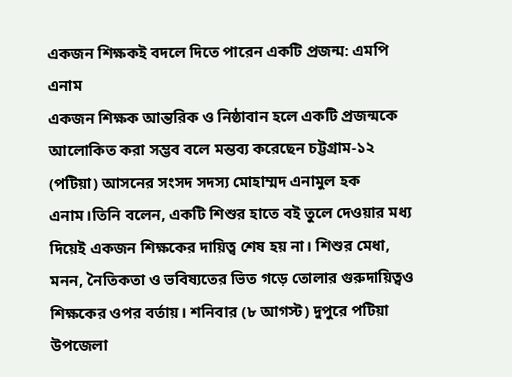একজন শিক্ষকই বদলে দিতে পারেন একটি প্রজন্ম: এমপি এনাম
একজন শিক্ষক আন্তরিক ও নিষ্ঠাবান হলে একটি প্রজন্মকে আলোকিত করা সম্ভব বলে মন্তব্য করেছেন চট্টগ্রাম-১২ (পটিয়া) আসনের সংসদ সদস্য মোহাম্মদ এনামুল হক এনাম।তিনি বলেন, একটি শিশুর হাতে বই তুলে দেওয়ার মধ্য দিয়েই একজন শিক্ষকের দায়িত্ব শেষ হয় না। শিশুর মেধা, মনন, নৈতিকতা ও ভবিষ্যতের ভিত গড়ে তোলার গুরুদায়িত্বও শিক্ষকের ওপর বর্তায়। শনিবার (৮ আগস্ট) দুপুরে পটিয়া উপজেলা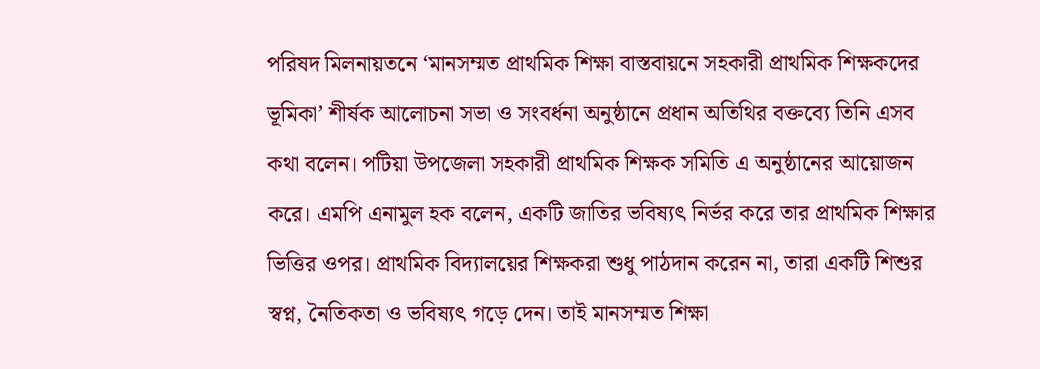পরিষদ মিলনায়তনে ‘মানসম্মত প্রাথমিক শিক্ষা বাস্তবায়নে সহকারী প্রাথমিক শিক্ষকদের ভূমিকা’ শীর্ষক আলোচনা সভা ও সংবর্ধনা অনুষ্ঠানে প্রধান অতিথির বক্তব্যে তিনি এসব কথা বলেন। পটিয়া উপজেলা সহকারী প্রাথমিক শিক্ষক সমিতি এ অনুষ্ঠানের আয়োজন করে। এমপি এনামুল হক বলেন, একটি জাতির ভবিষ্যৎ নির্ভর করে তার প্রাথমিক শিক্ষার ভিত্তির ওপর। প্রাথমিক বিদ্যালয়ের শিক্ষকরা শুধু পাঠদান করেন না, তারা একটি শিশুর স্বপ্ন, নৈতিকতা ও ভবিষ্যৎ গড়ে দেন। তাই মানসম্মত শিক্ষা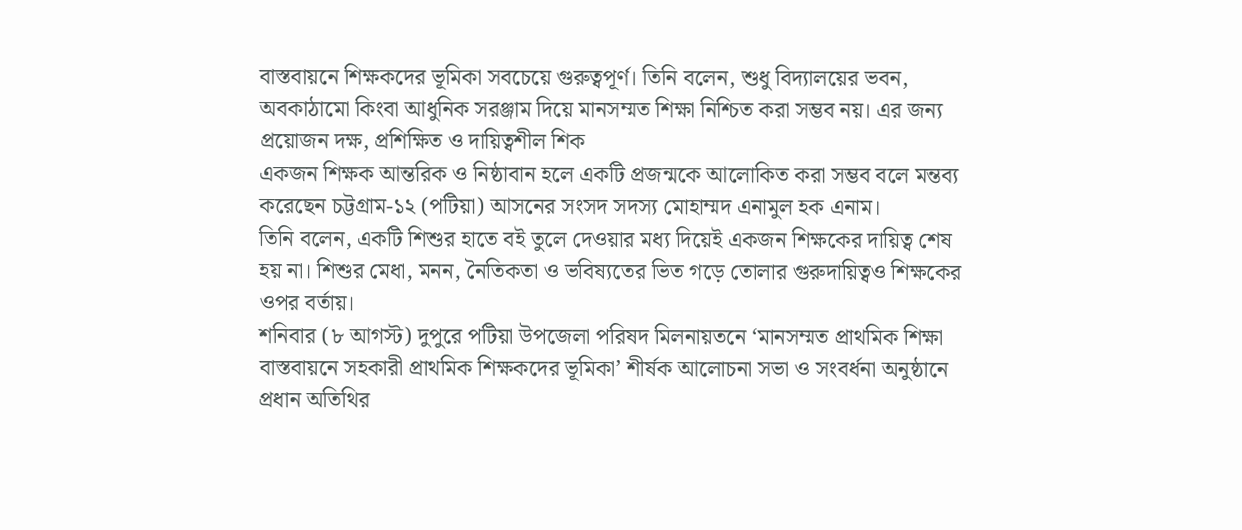বাস্তবায়নে শিক্ষকদের ভূমিকা সবচেয়ে গুরুত্বপূর্ণ। তিনি বলেন, শুধু বিদ্যালয়ের ভবন, অবকাঠামো কিংবা আধুনিক সরঞ্জাম দিয়ে মানসম্মত শিক্ষা নিশ্চিত করা সম্ভব নয়। এর জন্য প্রয়োজন দক্ষ, প্রশিক্ষিত ও দায়িত্বশীল শিক
একজন শিক্ষক আন্তরিক ও নিষ্ঠাবান হলে একটি প্রজন্মকে আলোকিত করা সম্ভব বলে মন্তব্য করেছেন চট্টগ্রাম-১২ (পটিয়া) আসনের সংসদ সদস্য মোহাম্মদ এনামুল হক এনাম।
তিনি বলেন, একটি শিশুর হাতে বই তুলে দেওয়ার মধ্য দিয়েই একজন শিক্ষকের দায়িত্ব শেষ হয় না। শিশুর মেধা, মনন, নৈতিকতা ও ভবিষ্যতের ভিত গড়ে তোলার গুরুদায়িত্বও শিক্ষকের ওপর বর্তায়।
শনিবার (৮ আগস্ট) দুপুরে পটিয়া উপজেলা পরিষদ মিলনায়তনে ‘মানসম্মত প্রাথমিক শিক্ষা বাস্তবায়নে সহকারী প্রাথমিক শিক্ষকদের ভূমিকা’ শীর্ষক আলোচনা সভা ও সংবর্ধনা অনুষ্ঠানে প্রধান অতিথির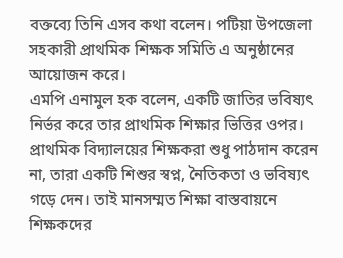বক্তব্যে তিনি এসব কথা বলেন। পটিয়া উপজেলা সহকারী প্রাথমিক শিক্ষক সমিতি এ অনুষ্ঠানের আয়োজন করে।
এমপি এনামুল হক বলেন, একটি জাতির ভবিষ্যৎ নির্ভর করে তার প্রাথমিক শিক্ষার ভিত্তির ওপর। প্রাথমিক বিদ্যালয়ের শিক্ষকরা শুধু পাঠদান করেন না, তারা একটি শিশুর স্বপ্ন, নৈতিকতা ও ভবিষ্যৎ গড়ে দেন। তাই মানসম্মত শিক্ষা বাস্তবায়নে শিক্ষকদের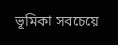ভূমিকা সবচেয়ে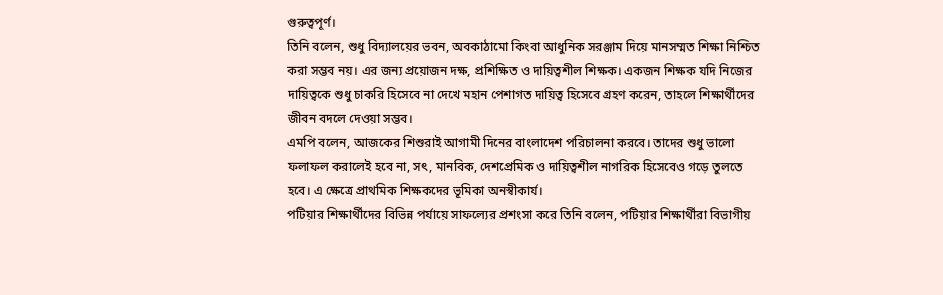গুরুত্বপূর্ণ।
তিনি বলেন, শুধু বিদ্যালয়ের ভবন, অবকাঠামো কিংবা আধুনিক সরঞ্জাম দিয়ে মানসম্মত শিক্ষা নিশ্চিত করা সম্ভব নয়। এর জন্য প্রয়োজন দক্ষ, প্রশিক্ষিত ও দায়িত্বশীল শিক্ষক। একজন শিক্ষক যদি নিজের দায়িত্বকে শুধু চাকরি হিসেবে না দেখে মহান পেশাগত দায়িত্ব হিসেবে গ্রহণ করেন, তাহলে শিক্ষার্থীদের জীবন বদলে দেওয়া সম্ভব।
এমপি বলেন, আজকের শিশুরাই আগামী দিনের বাংলাদেশ পরিচালনা করবে। তাদের শুধু ভালো ফলাফল করালেই হবে না, সৎ, মানবিক, দেশপ্রেমিক ও দায়িত্বশীল নাগরিক হিসেবেও গড়ে তুলতে হবে। এ ক্ষেত্রে প্রাথমিক শিক্ষকদের ভূমিকা অনস্বীকার্য।
পটিয়ার শিক্ষার্থীদের বিভিন্ন পর্যায়ে সাফল্যের প্রশংসা করে তিনি বলেন, পটিয়ার শিক্ষার্থীরা বিভাগীয়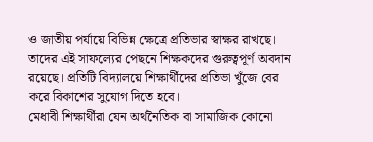ও জাতীয় পর্যায়ে বিভিন্ন ক্ষেত্রে প্রতিভার স্বাক্ষর রাখছে। তাদের এই সাফল্যের পেছনে শিক্ষকদের গুরুত্বপূর্ণ অবদান রয়েছে। প্রতিটি বিদ্যালয়ে শিক্ষার্থীদের প্রতিভা খুঁজে বের করে বিকাশের সুযোগ দিতে হবে।
মেধাবী শিক্ষার্থীরা যেন অর্থনৈতিক বা সামাজিক কোনো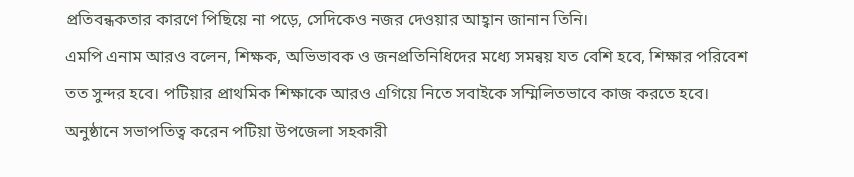প্রতিবন্ধকতার কারণে পিছিয়ে না পড়ে, সেদিকেও নজর দেওয়ার আহ্বান জানান তিনি।
এমপি এনাম আরও বলেন, শিক্ষক, অভিভাবক ও জনপ্রতিনিধিদের মধ্যে সমন্বয় যত বেশি হবে, শিক্ষার পরিবেশ তত সুন্দর হবে। পটিয়ার প্রাথমিক শিক্ষাকে আরও এগিয়ে নিতে সবাইকে সম্মিলিতভাবে কাজ করতে হবে।
অনুষ্ঠানে সভাপতিত্ব করেন পটিয়া উপজেলা সহকারী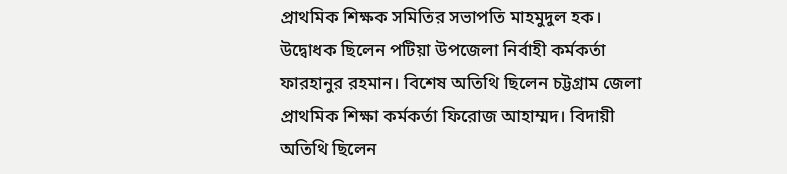প্রাথমিক শিক্ষক সমিতির সভাপতি মাহমুদুল হক। উদ্বোধক ছিলেন পটিয়া উপজেলা নির্বাহী কর্মকর্তা ফারহানুর রহমান। বিশেষ অতিথি ছিলেন চট্টগ্রাম জেলা প্রাথমিক শিক্ষা কর্মকর্তা ফিরোজ আহাম্মদ। বিদায়ী অতিথি ছিলেন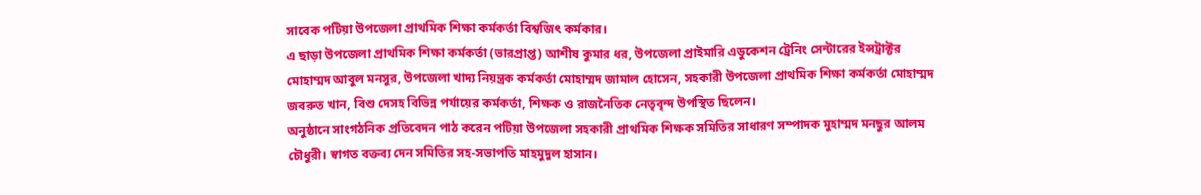সাবেক পটিয়া উপজেলা প্রাথমিক শিক্ষা কর্মকর্তা বিশ্বজিৎ কর্মকার।
এ ছাড়া উপজেলা প্রাথমিক শিক্ষা কর্মকর্তা (ভারপ্রাপ্ত) আশীষ কুমার ধর, উপজেলা প্রাইমারি এডুকেশন ট্রেনিং সেন্টারের ইন্সট্রাক্টর মোহাম্মদ আবুল মনসুর, উপজেলা খাদ্য নিয়ন্ত্রক কর্মকর্তা মোহাম্মদ জামাল হোসেন, সহকারী উপজেলা প্রাথমিক শিক্ষা কর্মকর্তা মোহাম্মদ জবরুত খান, বিশু দেসহ বিভিন্ন পর্যায়ের কর্মকর্তা, শিক্ষক ও রাজনৈতিক নেতৃবৃন্দ উপস্থিত ছিলেন।
অনুষ্ঠানে সাংগঠনিক প্রতিবেদন পাঠ করেন পটিয়া উপজেলা সহকারী প্রাথমিক শিক্ষক সমিতির সাধারণ সম্পাদক মুহাম্মদ মনছুর আলম চৌধুরী। স্বাগত বক্তব্য দেন সমিতির সহ-সভাপতি মাহমুদুল হাসান।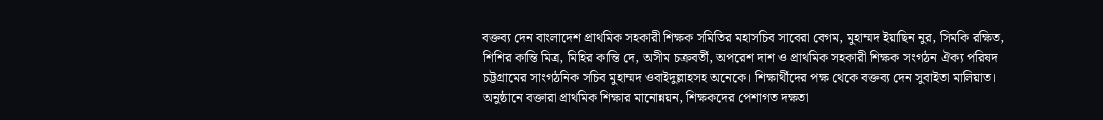বক্তব্য দেন বাংলাদেশ প্রাথমিক সহকারী শিক্ষক সমিতির মহাসচিব সাবেরা বেগম, মুহাম্মদ ইয়াছিন নুর, সিমকি রক্ষিত, শিশির কান্তি মিত্র, মিহির কান্তি দে, অসীম চক্রবর্তী, অপরেশ দাশ ও প্রাথমিক সহকারী শিক্ষক সংগঠন ঐক্য পরিষদ চট্টগ্রামের সাংগঠনিক সচিব মুহাম্মদ ওবাইদুল্লাহসহ অনেকে। শিক্ষার্থীদের পক্ষ থেকে বক্তব্য দেন সুবাইতা মালিয়াত।
অনুষ্ঠানে বক্তারা প্রাথমিক শিক্ষার মানোন্নয়ন, শিক্ষকদের পেশাগত দক্ষতা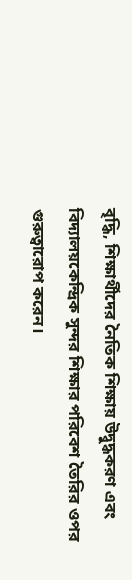বৃদ্ধি, শিক্ষার্থীদের নৈতিক শিক্ষায় উদ্বুদ্ধকরণ এবং বিদ্যালয়কেন্দ্রিক সুন্দর শিক্ষার পরিবেশ তৈরির ওপর গুরুত্বারোপ করেন।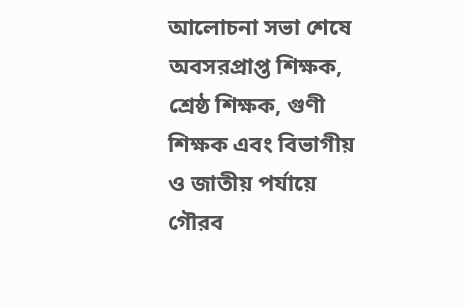আলোচনা সভা শেষে অবসরপ্রাপ্ত শিক্ষক, শ্রেষ্ঠ শিক্ষক, গুণী শিক্ষক এবং বিভাগীয় ও জাতীয় পর্যায়ে গৌরব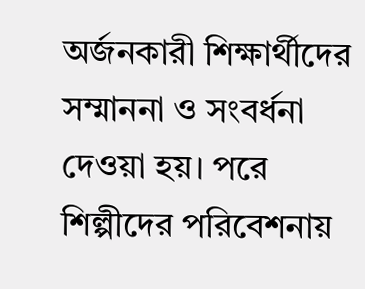অর্জনকারী শিক্ষার্থীদের সম্মাননা ও সংবর্ধনা দেওয়া হয়। পরে শিল্পীদের পরিবেশনায়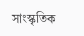সাংস্কৃতিক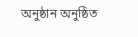অনুষ্ঠান অনুষ্ঠিত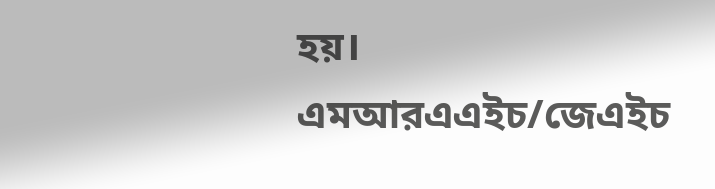হয়।
এমআরএএইচ/জেএইচ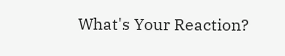What's Your Reaction?